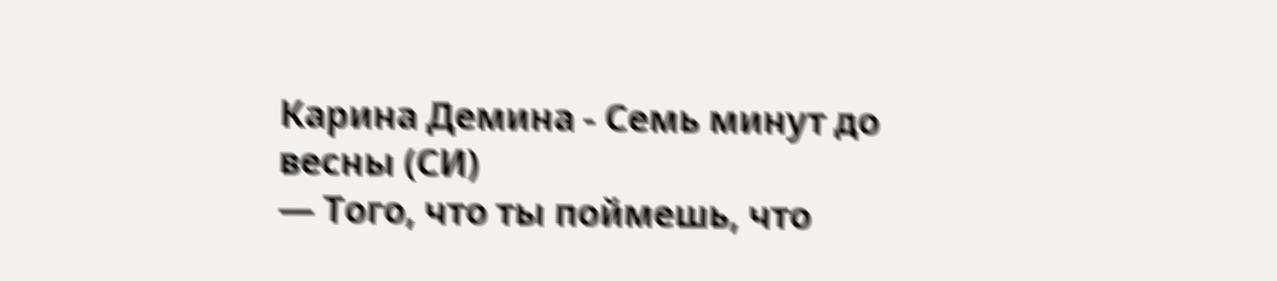Карина Демина - Семь минут до весны (СИ)
— Того, что ты поймешь, что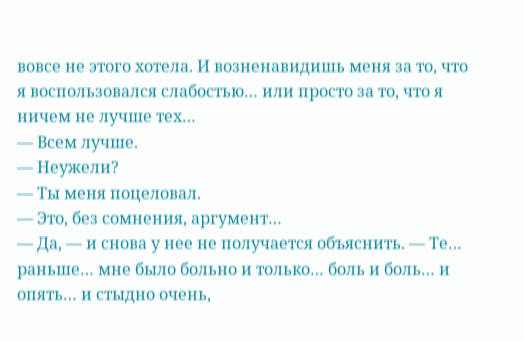вовсе не этого хотела. И возненавидишь меня за то, что я воспользовался слабостью… или просто за то, что я ничем не лучше тех…
— Всем лучше.
— Неужели?
— Ты меня поцеловал.
— Это, без сомнения, аргумент…
— Да, — и снова у нее не получается объяснить. — Те… раньше… мне было больно и только… боль и боль… и опять… и стыдно очень,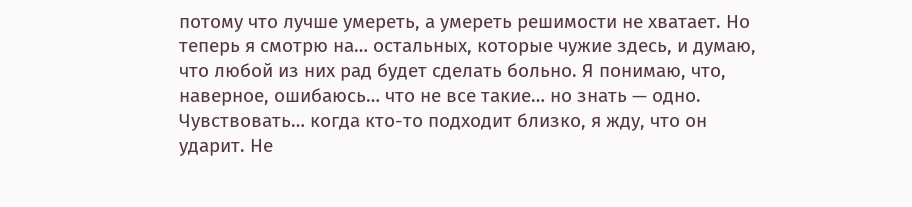потому что лучше умереть, а умереть решимости не хватает. Но теперь я смотрю на… остальных, которые чужие здесь, и думаю, что любой из них рад будет сделать больно. Я понимаю, что, наверное, ошибаюсь… что не все такие… но знать — одно. Чувствовать… когда кто-то подходит близко, я жду, что он ударит. Не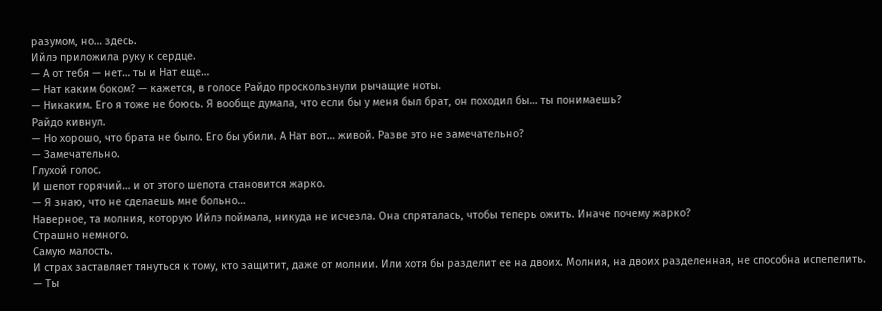разумом, но… здесь.
Ийлэ приложила руку к сердце.
— А от тебя — нет… ты и Нат еще…
— Нат каким боком? — кажется, в голосе Райдо проскользнули рычащие ноты.
— Никаким. Его я тоже не боюсь. Я вообще думала, что если бы у меня был брат, он походил бы… ты понимаешь?
Райдо кивнул.
— Но хорошо, что брата не было. Его бы убили. А Нат вот… живой. Разве это не замечательно?
— Замечательно.
Глухой голос.
И шепот горячий… и от этого шепота становится жарко.
— Я знаю, что не сделаешь мне больно…
Наверное, та молния, которую Ийлэ поймала, никуда не исчезла. Она спряталась, чтобы теперь ожить. Иначе почему жарко?
Страшно немного.
Самую малость.
И страх заставляет тянуться к тому, кто защитит, даже от молнии. Или хотя бы разделит ее на двоих. Молния, на двоих разделенная, не способна испепелить.
— Ты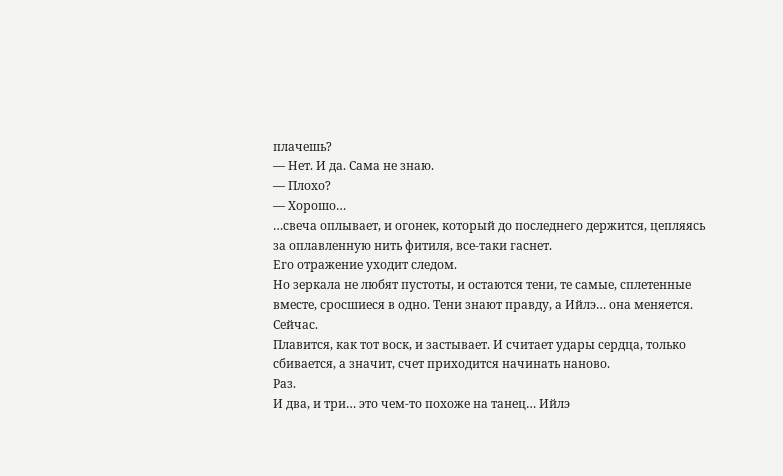плачешь?
— Нет. И да. Сама не знаю.
— Плохо?
— Хорошо…
…свеча оплывает, и огонек, который до последнего держится, цепляясь за оплавленную нить фитиля, все-таки гаснет.
Его отражение уходит следом.
Но зеркала не любят пустоты, и остаются тени, те самые, сплетенные вместе, сросшиеся в одно. Тени знают правду, а Ийлэ… она меняется.
Сейчас.
Плавится, как тот воск, и застывает. И считает удары сердца, только сбивается, а значит, счет приходится начинать наново.
Раз.
И два, и три… это чем-то похоже на танец… Ийлэ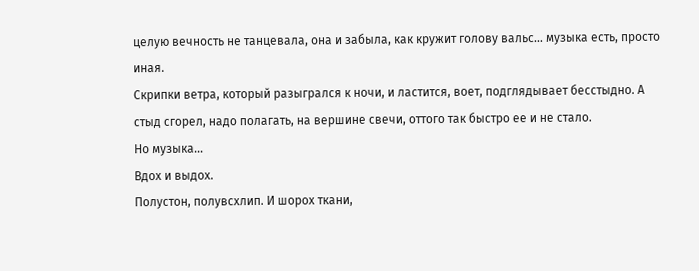целую вечность не танцевала, она и забыла, как кружит голову вальс… музыка есть, просто иная.
Скрипки ветра, который разыгрался к ночи, и ластится, воет, подглядывает бесстыдно. А стыд сгорел, надо полагать, на вершине свечи, оттого так быстро ее и не стало.
Но музыка…
Вдох и выдох.
Полустон, полувсхлип. И шорох ткани,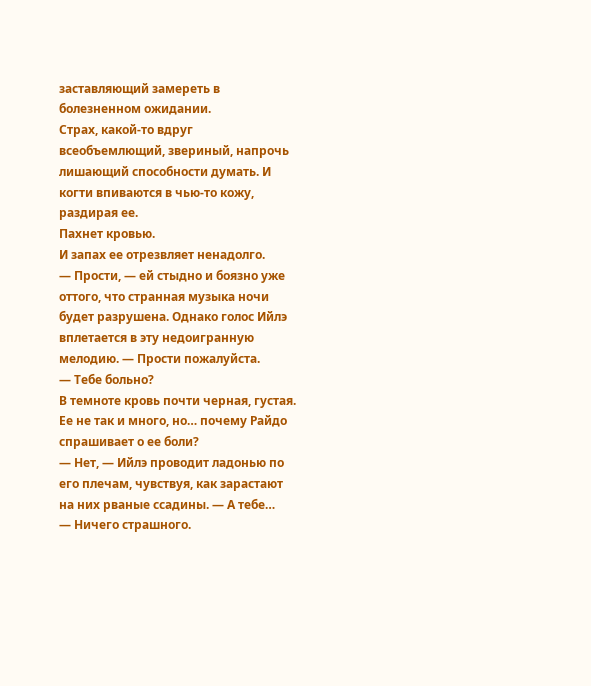заставляющий замереть в болезненном ожидании.
Страх, какой-то вдруг всеобъемлющий, звериный, напрочь лишающий способности думать. И когти впиваются в чью-то кожу, раздирая ее.
Пахнет кровью.
И запах ее отрезвляет ненадолго.
— Прости, — ей стыдно и боязно уже оттого, что странная музыка ночи будет разрушена. Однако голос Ийлэ вплетается в эту недоигранную мелодию. — Прости пожалуйста.
— Тебе больно?
В темноте кровь почти черная, густая.
Ее не так и много, но… почему Райдо спрашивает о ее боли?
— Нет, — Ийлэ проводит ладонью по его плечам, чувствуя, как зарастают на них рваные ссадины. — А тебе…
— Ничего страшного.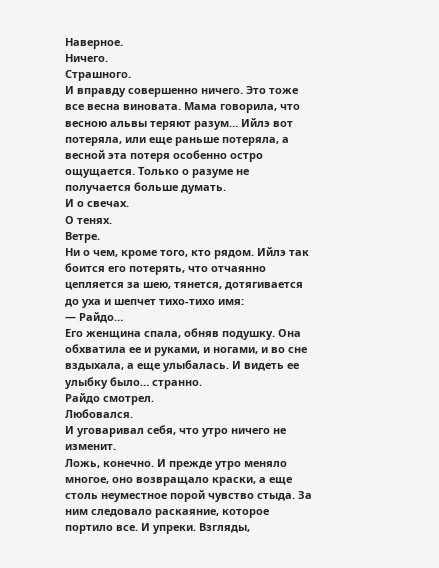Наверное.
Ничего.
Страшного.
И вправду совершенно ничего. Это тоже все весна виновата. Мама говорила, что весною альвы теряют разум… Ийлэ вот потеряла, или еще раньше потеряла, а весной эта потеря особенно остро ощущается. Только о разуме не получается больше думать.
И о свечах.
О тенях.
Ветре.
Ни о чем, кроме того, кто рядом. Ийлэ так боится его потерять, что отчаянно цепляется за шею, тянется, дотягивается до уха и шепчет тихо-тихо имя:
— Райдо…
Его женщина спала, обняв подушку. Она обхватила ее и руками, и ногами, и во сне вздыхала, а еще улыбалась. И видеть ее улыбку было… странно.
Райдо смотрел.
Любовался.
И уговаривал себя, что утро ничего не изменит.
Ложь, конечно. И прежде утро меняло многое, оно возвращало краски, а еще столь неуместное порой чувство стыда. За ним следовало раскаяние, которое портило все. И упреки. Взгляды,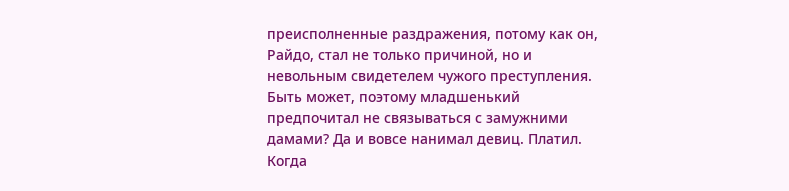преисполненные раздражения, потому как он, Райдо, стал не только причиной, но и невольным свидетелем чужого преступления.
Быть может, поэтому младшенький предпочитал не связываться с замужними дамами? Да и вовсе нанимал девиц. Платил.
Когда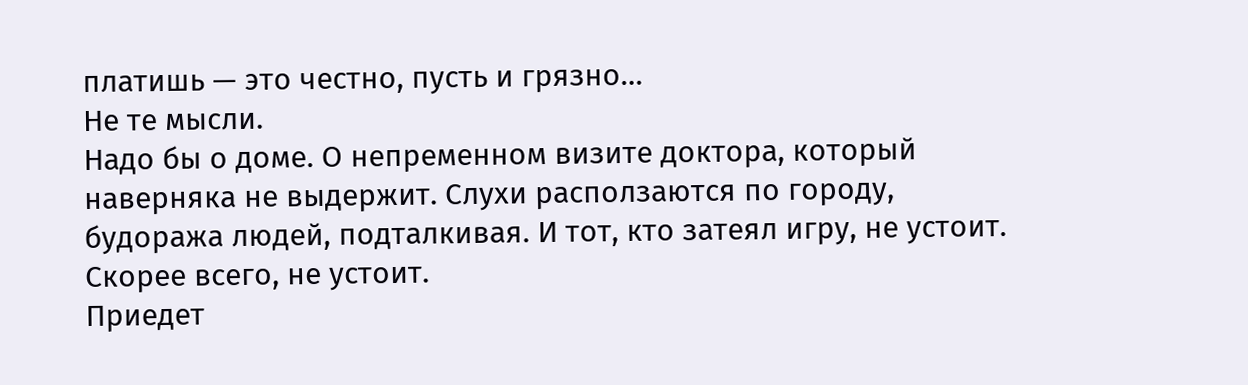платишь — это честно, пусть и грязно…
Не те мысли.
Надо бы о доме. О непременном визите доктора, который наверняка не выдержит. Слухи расползаются по городу, будоража людей, подталкивая. И тот, кто затеял игру, не устоит.
Скорее всего, не устоит.
Приедет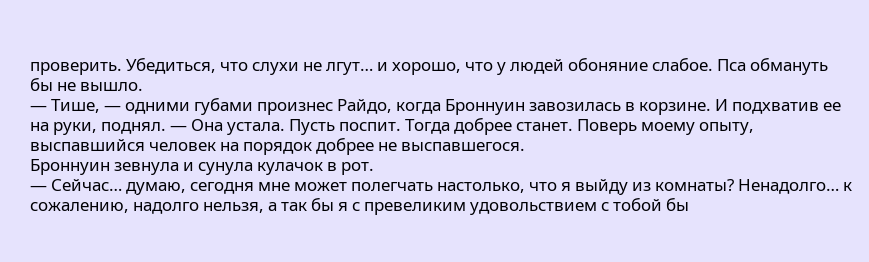проверить. Убедиться, что слухи не лгут… и хорошо, что у людей обоняние слабое. Пса обмануть бы не вышло.
— Тише, — одними губами произнес Райдо, когда Броннуин завозилась в корзине. И подхватив ее на руки, поднял. — Она устала. Пусть поспит. Тогда добрее станет. Поверь моему опыту, выспавшийся человек на порядок добрее не выспавшегося.
Броннуин зевнула и сунула кулачок в рот.
— Сейчас… думаю, сегодня мне может полегчать настолько, что я выйду из комнаты? Ненадолго… к сожалению, надолго нельзя, а так бы я с превеликим удовольствием с тобой бы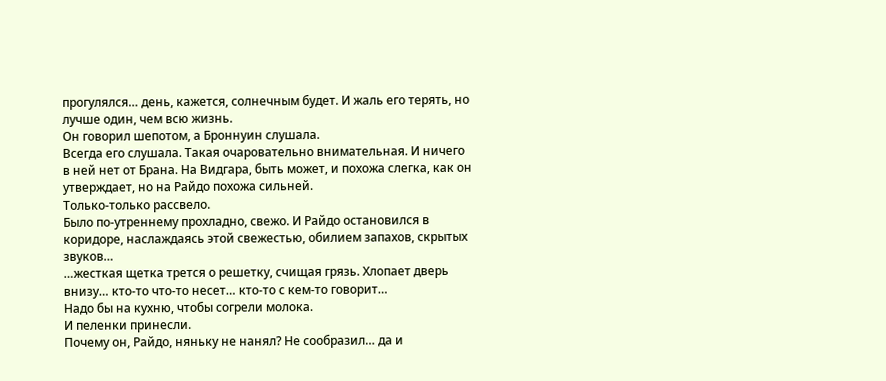прогулялся… день, кажется, солнечным будет. И жаль его терять, но лучше один, чем всю жизнь.
Он говорил шепотом, а Броннуин слушала.
Всегда его слушала. Такая очаровательно внимательная. И ничего в ней нет от Брана. На Видгара, быть может, и похожа слегка, как он утверждает, но на Райдо похожа сильней.
Только-только рассвело.
Было по-утреннему прохладно, свежо. И Райдо остановился в коридоре, наслаждаясь этой свежестью, обилием запахов, скрытых звуков…
…жесткая щетка трется о решетку, счищая грязь. Хлопает дверь внизу… кто-то что-то несет… кто-то с кем-то говорит…
Надо бы на кухню, чтобы согрели молока.
И пеленки принесли.
Почему он, Райдо, няньку не нанял? Не сообразил… да и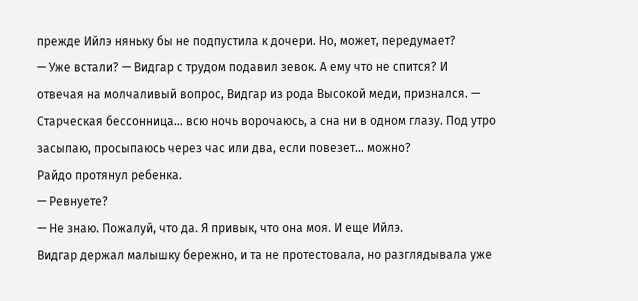прежде Ийлэ няньку бы не подпустила к дочери. Но, может, передумает?
— Уже встали? — Видгар с трудом подавил зевок. А ему что не спится? И отвечая на молчаливый вопрос, Видгар из рода Высокой меди, признался. — Старческая бессонница… всю ночь ворочаюсь, а сна ни в одном глазу. Под утро засыпаю, просыпаюсь через час или два, если повезет… можно?
Райдо протянул ребенка.
— Ревнуете?
— Не знаю. Пожалуй, что да. Я привык, что она моя. И еще Ийлэ.
Видгар держал малышку бережно, и та не протестовала, но разглядывала уже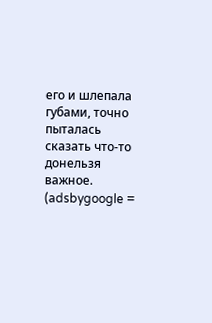его и шлепала губами, точно пыталась сказать что-то донельзя важное.
(adsbygoogle =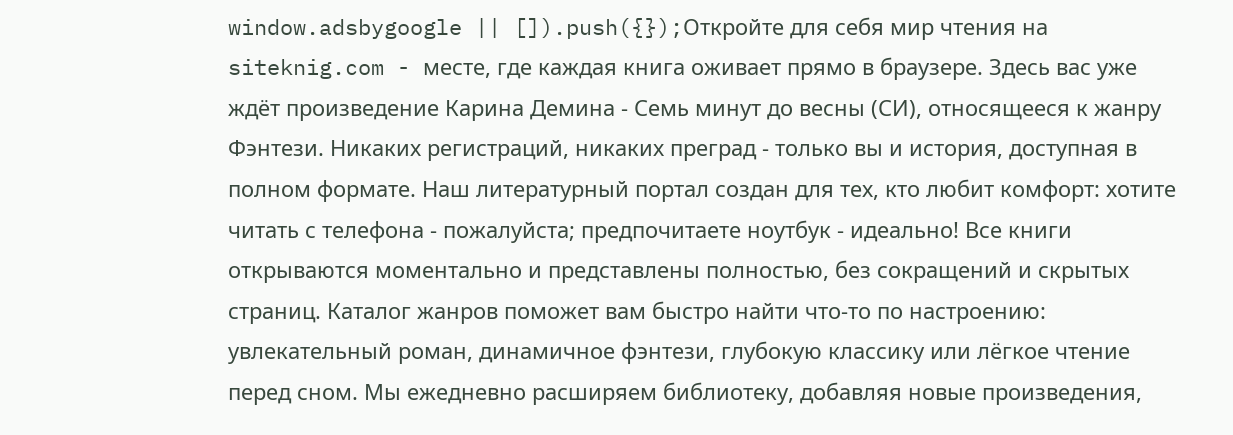window.adsbygoogle || []).push({});Откройте для себя мир чтения на siteknig.com - месте, где каждая книга оживает прямо в браузере. Здесь вас уже ждёт произведение Карина Демина - Семь минут до весны (СИ), относящееся к жанру Фэнтези. Никаких регистраций, никаких преград - только вы и история, доступная в полном формате. Наш литературный портал создан для тех, кто любит комфорт: хотите читать с телефона - пожалуйста; предпочитаете ноутбук - идеально! Все книги открываются моментально и представлены полностью, без сокращений и скрытых страниц. Каталог жанров поможет вам быстро найти что-то по настроению: увлекательный роман, динамичное фэнтези, глубокую классику или лёгкое чтение перед сном. Мы ежедневно расширяем библиотеку, добавляя новые произведения,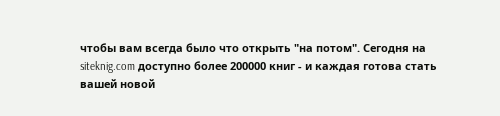чтобы вам всегда было что открыть "на потом". Сегодня на siteknig.com доступно более 200000 книг - и каждая готова стать вашей новой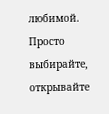любимой. Просто выбирайте, открывайте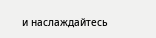и наслаждайтесь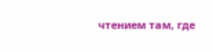чтением там, где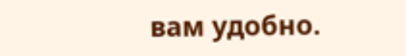вам удобно.